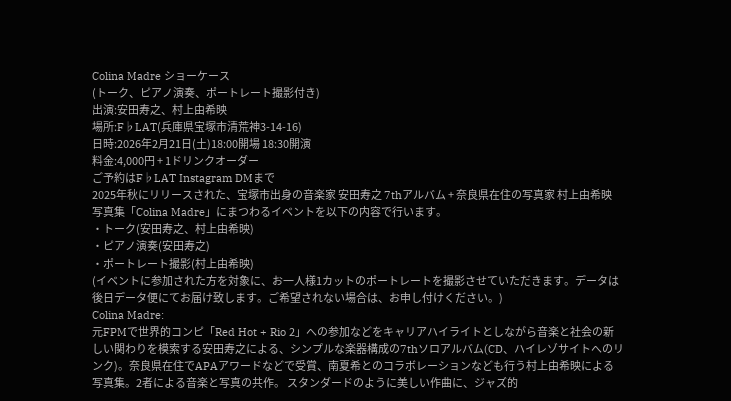Colina Madre ショーケース
(トーク、ピアノ演奏、ポートレート撮影付き)
出演:安田寿之、村上由希映
場所:F♭LAT(兵庫県宝塚市清荒神3-14-16)
日時:2026年2月21日(土)18:00開場 18:30開演
料金:4,000円 + 1ドリンクオーダー
ご予約はF♭LAT Instagram DMまで
2025年秋にリリースされた、宝塚市出身の音楽家 安田寿之 7thアルバム + 奈良県在住の写真家 村上由希映 写真集「Colina Madre」にまつわるイベントを以下の内容で行います。
・トーク(安田寿之、村上由希映)
・ピアノ演奏(安田寿之)
・ポートレート撮影(村上由希映)
(イベントに参加された方を対象に、お一人様1カットのポートレートを撮影させていただきます。データは後日データ便にてお届け致します。ご希望されない場合は、お申し付けください。)
Colina Madre:
元FPMで世界的コンピ「Red Hot + Rio 2」への参加などをキャリアハイライトとしながら音楽と社会の新しい関わりを模索する安田寿之による、シンプルな楽器構成の7thソロアルバム(CD、ハイレゾサイトへのリンク)。奈良県在住でAPAアワードなどで受賞、南夏希とのコラボレーションなども行う村上由希映による写真集。2者による音楽と写真の共作。 スタンダードのように美しい作曲に、ジャズ的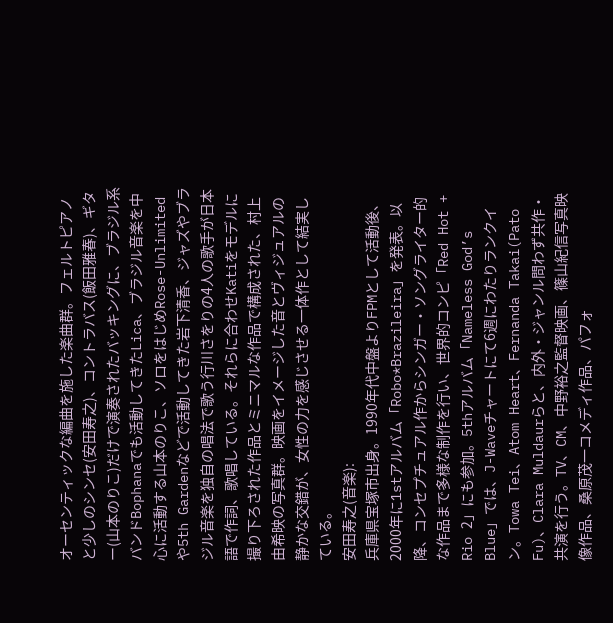オーセンティックな編曲を施した楽曲群。フェルトピアノと少しのシンセ(安田寿之)、コントラバス(飯田雅春)、ギター(山本のりこ)だけで演奏されたバッキングに、ブラジル系バンドBophanaでも活動してきたLica、ブラジル音楽を中心に活動する山本のりこ、ソロをはじめRose-Unlimitedや5th Gardenなどで活動してきた岩下清香、ジャズやブラジル音楽を独自の唱法で歌う行川さをりの4人の歌手が日本語で作詞、歌唱している。それらに合わせKatiをモデルに撮り下ろされた作品とミニマルな作品で構成された、村上由希映の写真群。映画をイメージした音とヴィジュアルの静かな交錯が、女性の力を感じさせる一体作として結実している。
安田寿之(音楽):
兵庫県宝塚市出身。1990年代中盤よりFPMとして活動後、2000年に1stアルバム「Robo*Brazileira」を発表。以降、コンセプチュアル作からシンガー・ソングライター的な作品まで多様な制作を行い、世界的コンピ「Red Hot + Rio 2」にも参加。5thアルバム「Nameless God’s Blue」では、J-Waveチャートにて6週にわたりランクイン。Towa Tei、Atom Heart、Fernanda Takai(Pato Fu)、Clara Muldaurらと、内外・ジャンル問わず共作・共演を行う。TV、CM、中野裕之監督映画、篠山紀信写真映像作品、桑原茂一コメディ作品、パフォ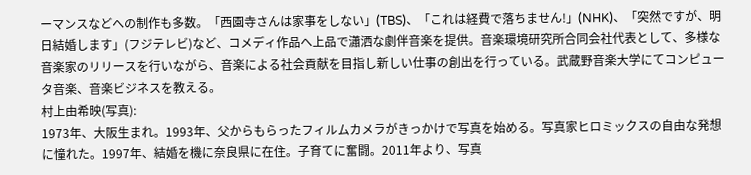ーマンスなどへの制作も多数。「西園寺さんは家事をしない」(TBS)、「これは経費で落ちません!」(NHK)、「突然ですが、明日結婚します」(フジテレビ)など、コメディ作品へ上品で瀟洒な劇伴音楽を提供。音楽環境研究所合同会社代表として、多様な音楽家のリリースを行いながら、音楽による社会貢献を目指し新しい仕事の創出を行っている。武蔵野音楽大学にてコンピュータ音楽、音楽ビジネスを教える。
村上由希映(写真):
1973年、大阪生まれ。1993年、父からもらったフィルムカメラがきっかけで写真を始める。写真家ヒロミックスの自由な発想に憧れた。1997年、結婚を機に奈良県に在住。子育てに奮闘。2011年より、写真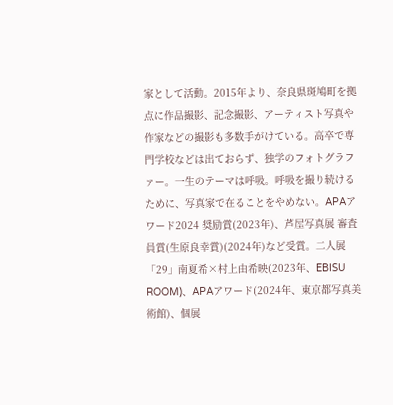家として活動。2015年より、奈良県斑鳩町を拠点に作品撮影、記念撮影、アーティスト写真や作家などの撮影も多数手がけている。高卒で専門学校などは出ておらず、独学のフォトグラファー。一生のテーマは呼吸。呼吸を撮り続けるために、写真家で在ることをやめない。APAアワード2024 奨励賞(2023年)、芦屋写真展 審査員賞(生原良幸賞)(2024年)など受賞。二人展「29」南夏希×村上由希映(2023年、EBISU ROOM)、APAアワード(2024年、東京都写真美術館)、個展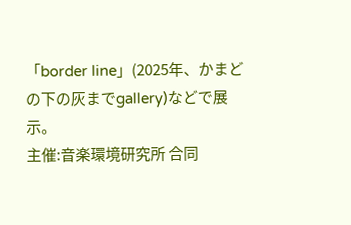「border line」(2025年、かまどの下の灰までgallery)などで展示。
主催:音楽環境研究所 合同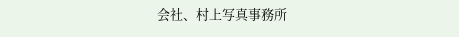会社、村上写真事務所